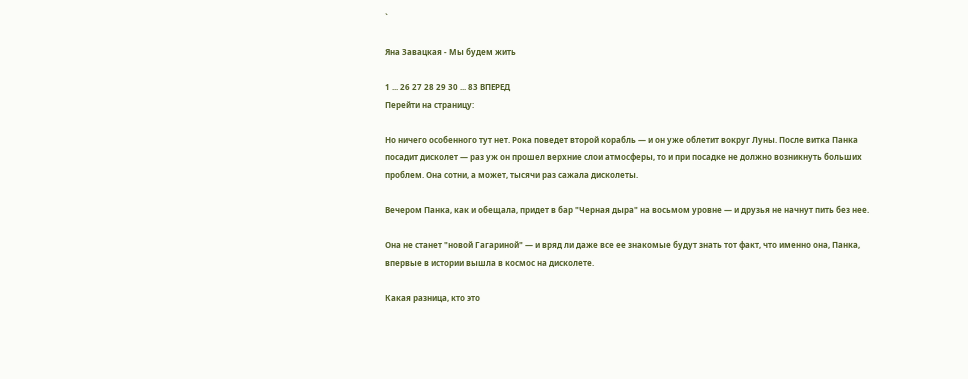`

Яна Завацкая - Мы будем жить

1 ... 26 27 28 29 30 ... 83 ВПЕРЕД
Перейти на страницу:

Но ничего особенного тут нет. Рока поведет второй корабль — и он уже облетит вокруг Луны. После витка Панка посадит дисколет — раз уж он прошел верхние слои атмосферы, то и при посадке не должно возникнуть больших проблем. Она сотни, а может, тысячи раз сажала дисколеты.

Вечером Панка, как и обещала, придет в бар "Черная дыра" на восьмом уровне — и друзья не начнут пить без нее.

Она не станет "новой Гагариной" — и вряд ли даже все ее знакомые будут знать тот факт, что именно она, Панка, впервые в истории вышла в космос на дисколете.

Какая разница, кто это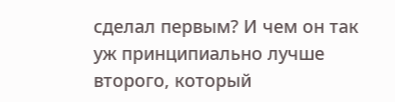сделал первым? И чем он так уж принципиально лучше второго, который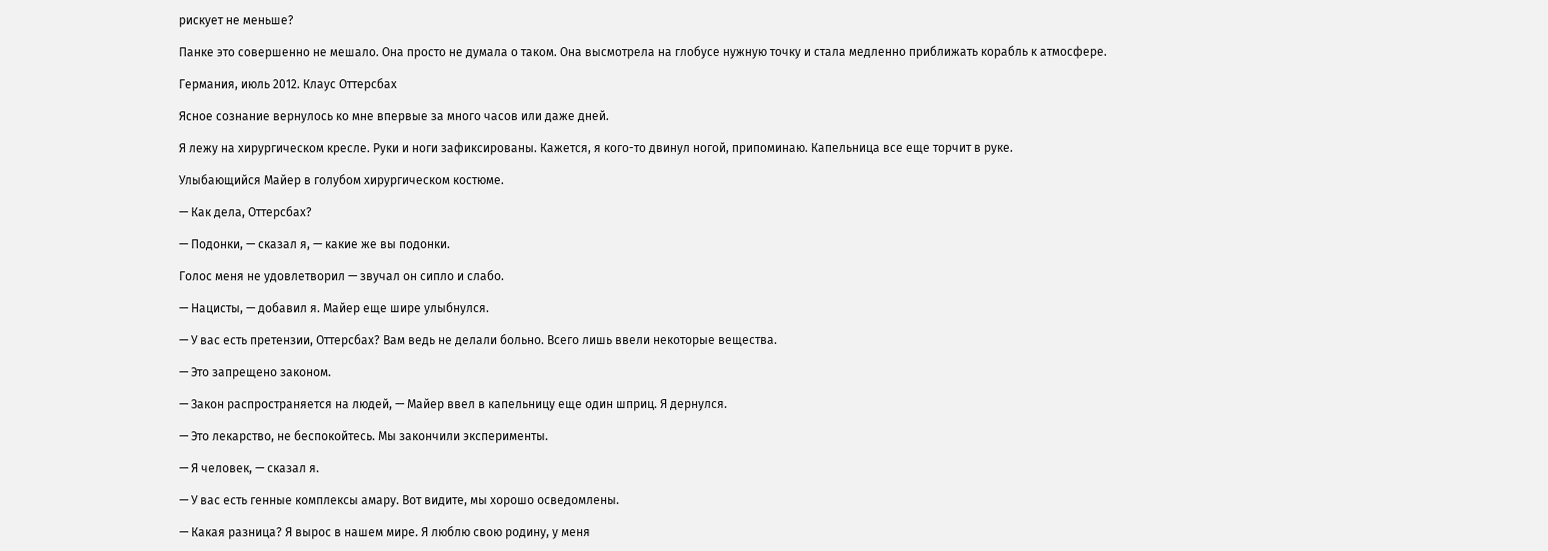рискует не меньше?

Панке это совершенно не мешало. Она просто не думала о таком. Она высмотрела на глобусе нужную точку и стала медленно приближать корабль к атмосфере.

Германия, июль 2012. Клаус Оттерсбах

Ясное сознание вернулось ко мне впервые за много часов или даже дней.

Я лежу на хирургическом кресле. Руки и ноги зафиксированы. Кажется, я кого-то двинул ногой, припоминаю. Капельница все еще торчит в руке.

Улыбающийся Майер в голубом хирургическом костюме.

— Как дела, Оттерсбах?

— Подонки, — сказал я, — какие же вы подонки.

Голос меня не удовлетворил — звучал он сипло и слабо.

— Нацисты, — добавил я. Майер еще шире улыбнулся.

— У вас есть претензии, Оттерсбах? Вам ведь не делали больно. Всего лишь ввели некоторые вещества.

— Это запрещено законом.

— Закон распространяется на людей, — Майер ввел в капельницу еще один шприц. Я дернулся.

— Это лекарство, не беспокойтесь. Мы закончили эксперименты.

— Я человек, — сказал я.

— У вас есть генные комплексы амару. Вот видите, мы хорошо осведомлены.

— Какая разница? Я вырос в нашем мире. Я люблю свою родину, у меня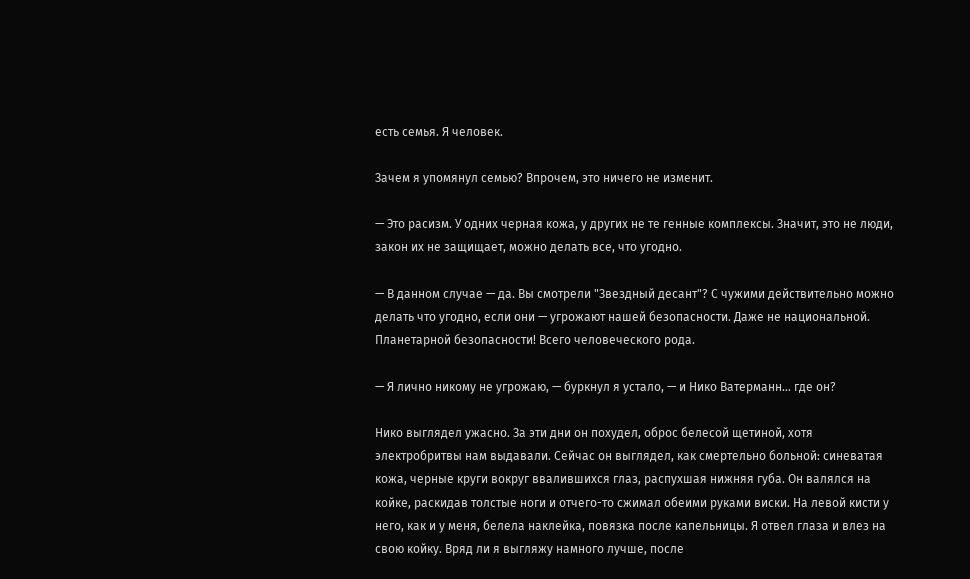есть семья. Я человек.

Зачем я упомянул семью? Впрочем, это ничего не изменит.

— Это расизм. У одних черная кожа, у других не те генные комплексы. Значит, это не люди, закон их не защищает, можно делать все, что угодно.

— В данном случае — да. Вы смотрели "Звездный десант"? С чужими действительно можно делать что угодно, если они — угрожают нашей безопасности. Даже не национальной. Планетарной безопасности! Всего человеческого рода.

— Я лично никому не угрожаю, — буркнул я устало, — и Нико Ватерманн… где он?

Нико выглядел ужасно. За эти дни он похудел, оброс белесой щетиной, хотя электробритвы нам выдавали. Сейчас он выглядел, как смертельно больной: синеватая кожа, черные круги вокруг ввалившихся глаз, распухшая нижняя губа. Он валялся на койке, раскидав толстые ноги и отчего-то сжимал обеими руками виски. На левой кисти у него, как и у меня, белела наклейка, повязка после капельницы. Я отвел глаза и влез на свою койку. Вряд ли я выгляжу намного лучше, после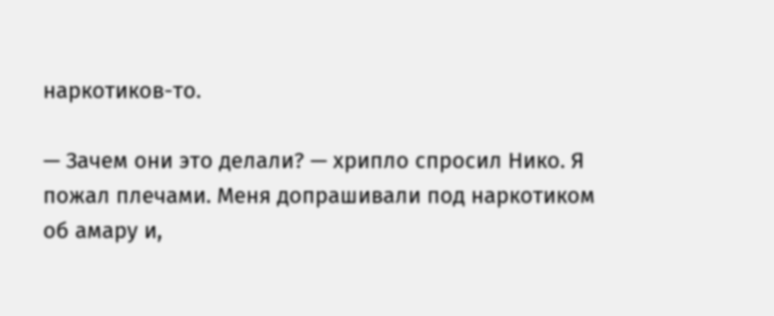наркотиков-то.

— Зачем они это делали? — хрипло спросил Нико. Я пожал плечами. Меня допрашивали под наркотиком об амару и,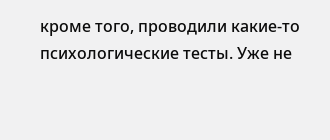кроме того, проводили какие-то психологические тесты. Уже не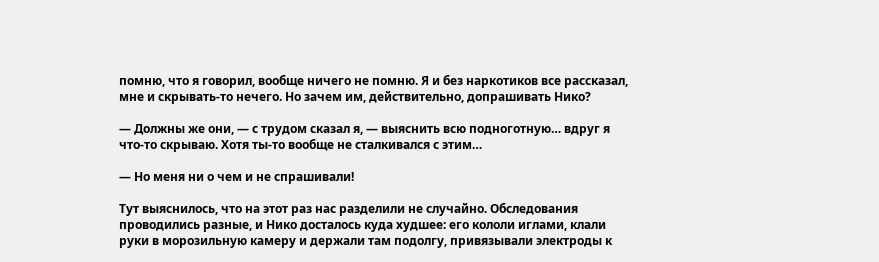помню, что я говорил, вообще ничего не помню. Я и без наркотиков все рассказал, мне и скрывать-то нечего. Но зачем им, действительно, допрашивать Нико?

— Должны же они, — с трудом сказал я, — выяснить всю подноготную… вдруг я что-то скрываю. Хотя ты-то вообще не сталкивался с этим…

— Но меня ни о чем и не спрашивали!

Тут выяснилось, что на этот раз нас разделили не случайно. Обследования проводились разные, и Нико досталось куда худшее: его кололи иглами, клали руки в морозильную камеру и держали там подолгу, привязывали электроды к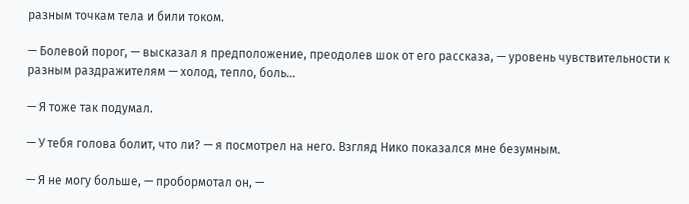разным точкам тела и били током.

— Болевой порог, — высказал я предположение, преодолев шок от его рассказа, — уровень чувствительности к разным раздражителям — холод, тепло, боль…

— Я тоже так подумал.

— У тебя голова болит, что ли? — я посмотрел на него. Взгляд Нико показался мне безумным.

— Я не могу больше, — пробормотал он, —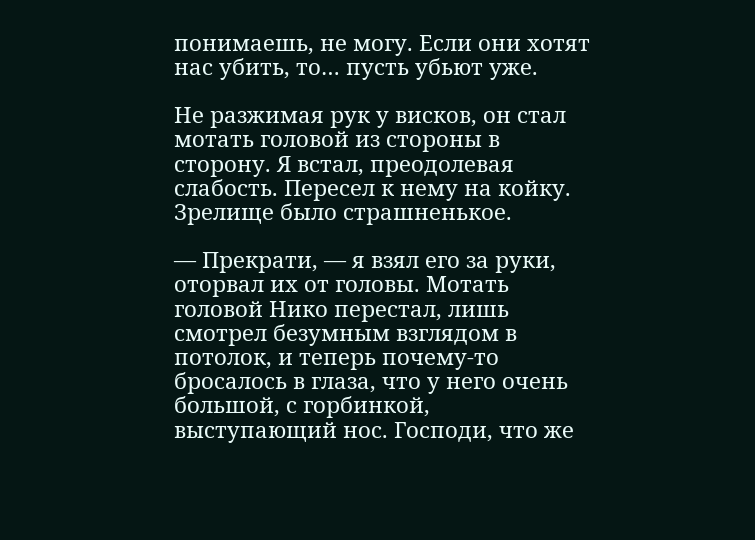понимаешь, не могу. Если они хотят нас убить, то… пусть убьют уже.

Не разжимая рук у висков, он стал мотать головой из стороны в сторону. Я встал, преодолевая слабость. Пересел к нему на койку. Зрелище было страшненькое.

— Прекрати, — я взял его за руки, оторвал их от головы. Мотать головой Нико перестал, лишь смотрел безумным взглядом в потолок, и теперь почему-то бросалось в глаза, что у него очень большой, с горбинкой, выступающий нос. Господи, что же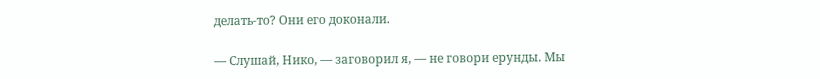делать-то? Они его доконали.

— Слушай, Нико, — заговорил я, — не говори ерунды. Мы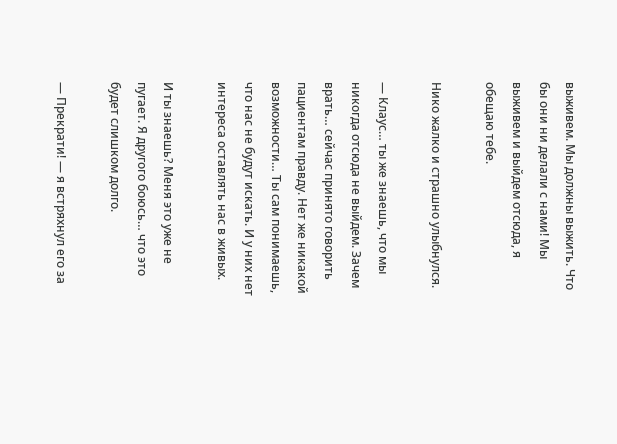выживем. Мы должны выжить. Что бы они ни делали с нами! Мы выживем и выйдем отсюда, я обещаю тебе.

Нико жалко и страшно улыбнулся.

— Клаус… ты же знаешь, что мы никогда отсюда не выйдем. Зачем врать… сейчас принято говорить пациентам правду. Нет же никакой возможности… Ты сам понимаешь, что нас не будут искать. И у них нет интереса оставлять нас в живых.

И ты знаешь? Меня это уже не пугает. Я другого боюсь… что это будет слишком долго.

— Прекрати! — я встряхнул его за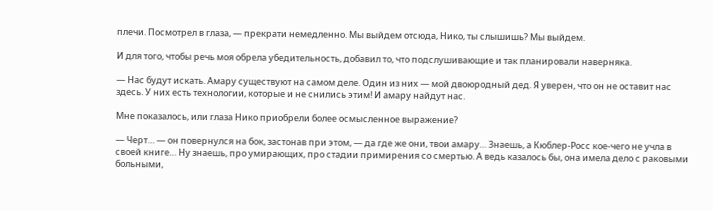плечи. Посмотрел в глаза, — прекрати немедленно. Мы выйдем отсюда, Нико, ты слышишь? Мы выйдем.

И для того, чтобы речь моя обрела убедительность, добавил то, что подслушивающие и так планировали наверняка.

— Нас будут искать. Амару существуют на самом деле. Один из них — мой двоюродный дед. Я уверен, что он не оставит нас здесь. У них есть технологии, которые и не снились этим! И амару найдут нас.

Мне показалось, или глаза Нико приобрели более осмысленное выражение?

— Черт… — он повернулся на бок, застонав при этом, — да где же они, твои амару… Знаешь, а Кюблер-Росс кое-чего не учла в своей книге… Ну знаешь, про умирающих, про стадии примирения со смертью. А ведь казалось бы, она имела дело с раковыми больными,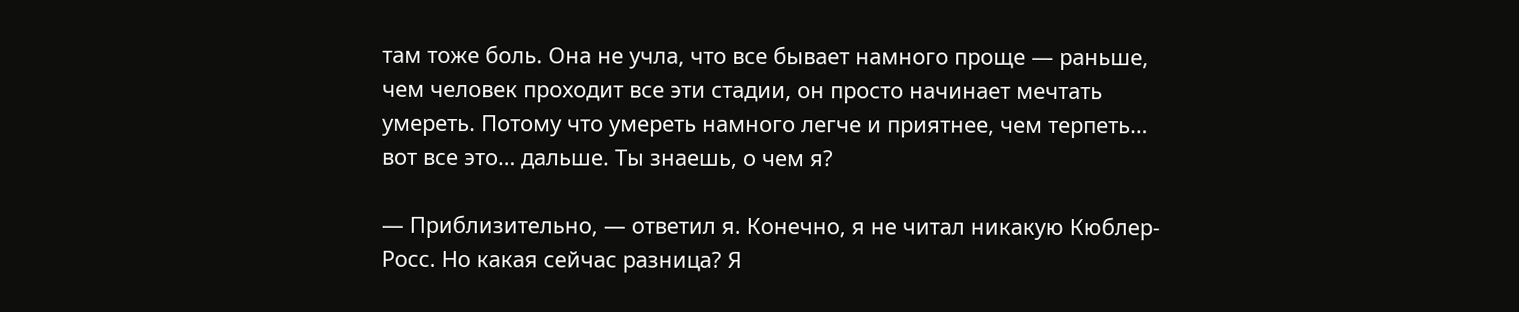там тоже боль. Она не учла, что все бывает намного проще — раньше, чем человек проходит все эти стадии, он просто начинает мечтать умереть. Потому что умереть намного легче и приятнее, чем терпеть… вот все это… дальше. Ты знаешь, о чем я?

— Приблизительно, — ответил я. Конечно, я не читал никакую Кюблер-Росс. Но какая сейчас разница? Я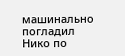машинально погладил Нико по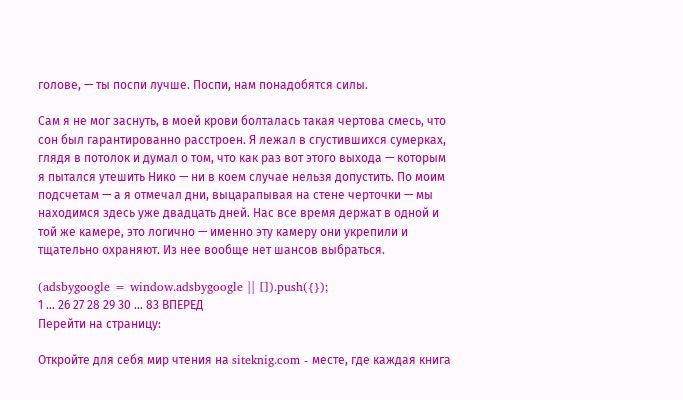голове, — ты поспи лучше. Поспи, нам понадобятся силы.

Сам я не мог заснуть, в моей крови болталась такая чертова смесь, что сон был гарантированно расстроен. Я лежал в сгустившихся сумерках, глядя в потолок и думал о том, что как раз вот этого выхода — которым я пытался утешить Нико — ни в коем случае нельзя допустить. По моим подсчетам — а я отмечал дни, выцарапывая на стене черточки — мы находимся здесь уже двадцать дней. Нас все время держат в одной и той же камере, это логично — именно эту камеру они укрепили и тщательно охраняют. Из нее вообще нет шансов выбраться.

(adsbygoogle = window.adsbygoogle || []).push({});
1 ... 26 27 28 29 30 ... 83 ВПЕРЕД
Перейти на страницу:

Откройте для себя мир чтения на siteknig.com - месте, где каждая книга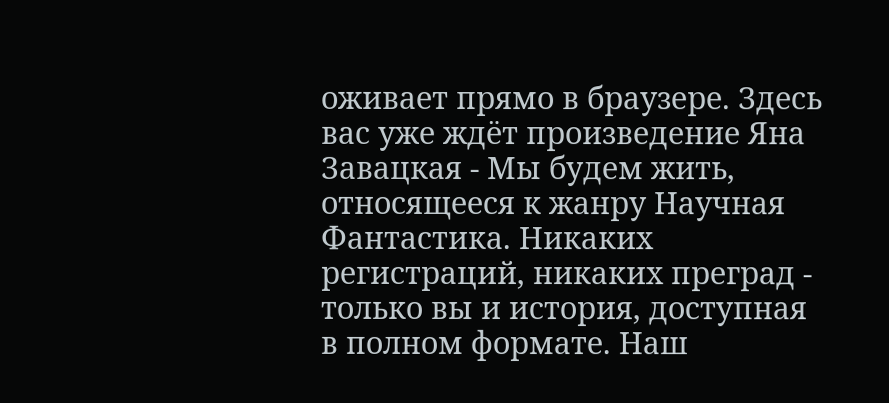оживает прямо в браузере. Здесь вас уже ждёт произведение Яна Завацкая - Мы будем жить, относящееся к жанру Научная Фантастика. Никаких регистраций, никаких преград - только вы и история, доступная в полном формате. Наш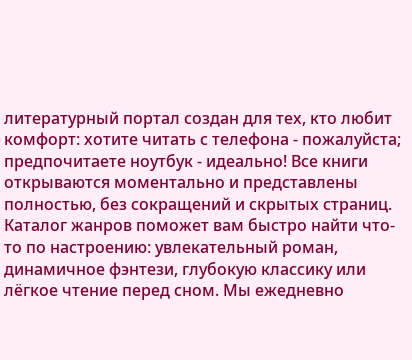литературный портал создан для тех, кто любит комфорт: хотите читать с телефона - пожалуйста; предпочитаете ноутбук - идеально! Все книги открываются моментально и представлены полностью, без сокращений и скрытых страниц. Каталог жанров поможет вам быстро найти что-то по настроению: увлекательный роман, динамичное фэнтези, глубокую классику или лёгкое чтение перед сном. Мы ежедневно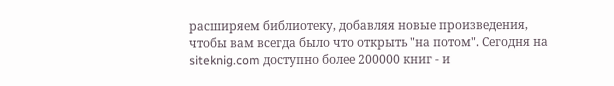расширяем библиотеку, добавляя новые произведения, чтобы вам всегда было что открыть "на потом". Сегодня на siteknig.com доступно более 200000 книг - и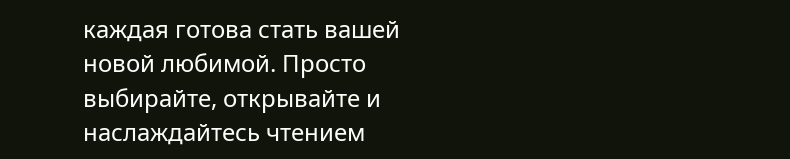каждая готова стать вашей новой любимой. Просто выбирайте, открывайте и наслаждайтесь чтением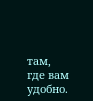там, где вам удобно.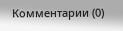Комментарии (0)